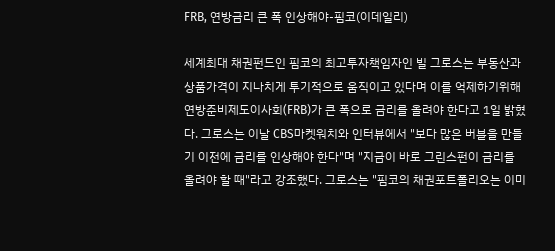FRB, 연방금리 큰 폭 인상해야-핌코(이데일리)

세계최대 채권펀드인 핌코의 최고투자책임자인 빌 그로스는 부동산과 상품가격이 지나치게 투기적으로 움직이고 있다며 이를 억제하기위해 연방준비제도이사회(FRB)가 큰 폭으로 금리를 올려야 한다고 1일 밝혔다. 그로스는 이날 CBS마켓워치와 인터뷰에서 "보다 많은 버블을 만들기 이전에 금리를 인상해야 한다"며 "지금이 바로 그린스펀이 금리를 올려야 할 때"라고 강조했다. 그로스는 "핌코의 채권포트폴리오는 이미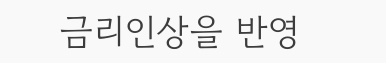금리인상을 반영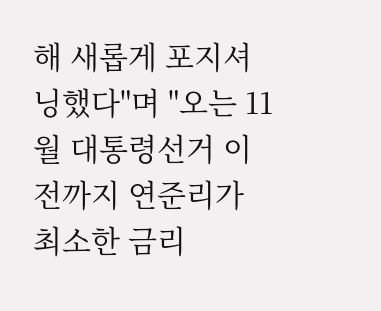해 새롭게 포지셔닝했다"며 "오는 11월 대통령선거 이전까지 연준리가 최소한 금리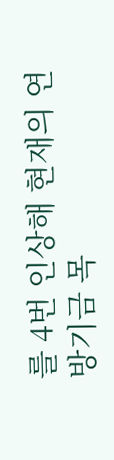를 4번 인상해 현재의 연방기금 목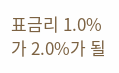표금리 1.0%가 2.0%가 될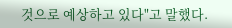것으로 예상하고 있다"고 말했다.